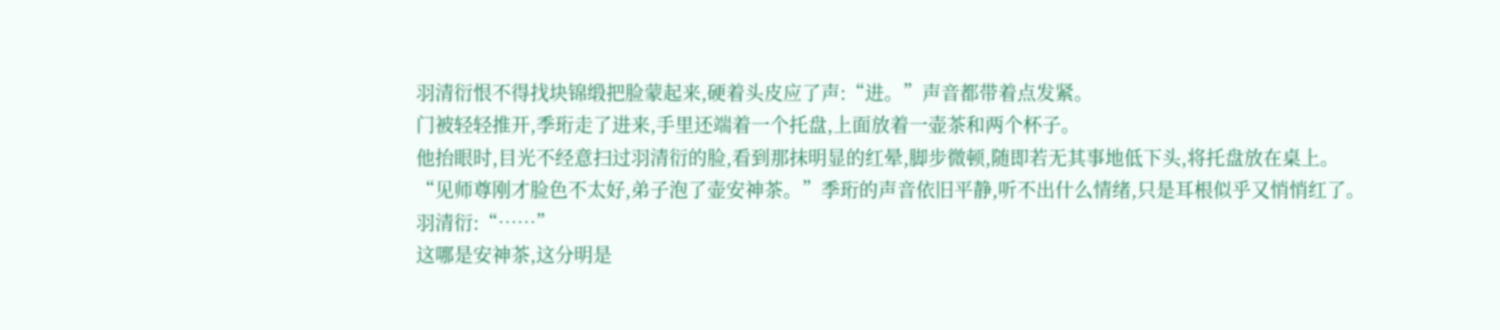羽清衍恨不得找块锦缎把脸蒙起来,硬着头皮应了声:“进。”声音都带着点发紧。
门被轻轻推开,季珩走了进来,手里还端着一个托盘,上面放着一壶茶和两个杯子。
他抬眼时,目光不经意扫过羽清衍的脸,看到那抹明显的红晕,脚步微顿,随即若无其事地低下头,将托盘放在桌上。
“见师尊刚才脸色不太好,弟子泡了壶安神茶。”季珩的声音依旧平静,听不出什么情绪,只是耳根似乎又悄悄红了。
羽清衍:“……”
这哪是安神茶,这分明是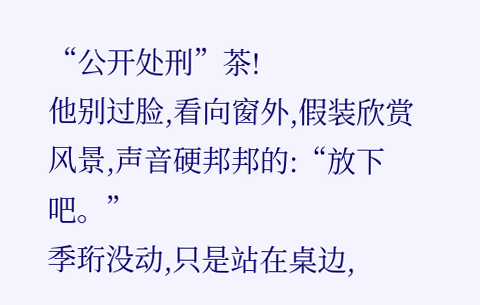“公开处刑”茶!
他别过脸,看向窗外,假装欣赏风景,声音硬邦邦的:“放下吧。”
季珩没动,只是站在桌边,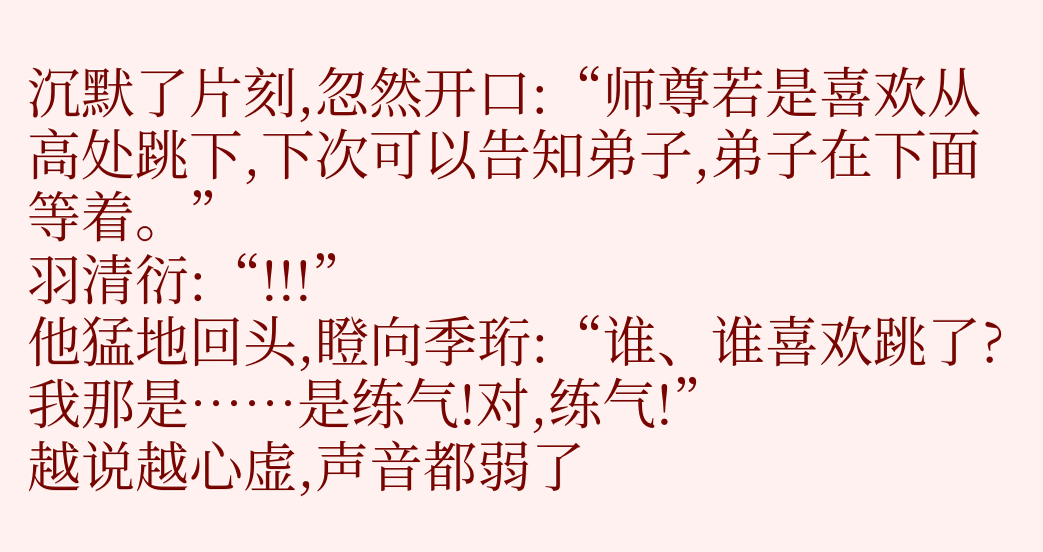沉默了片刻,忽然开口:“师尊若是喜欢从高处跳下,下次可以告知弟子,弟子在下面等着。”
羽清衍:“!!!”
他猛地回头,瞪向季珩:“谁、谁喜欢跳了?我那是……是练气!对,练气!”
越说越心虚,声音都弱了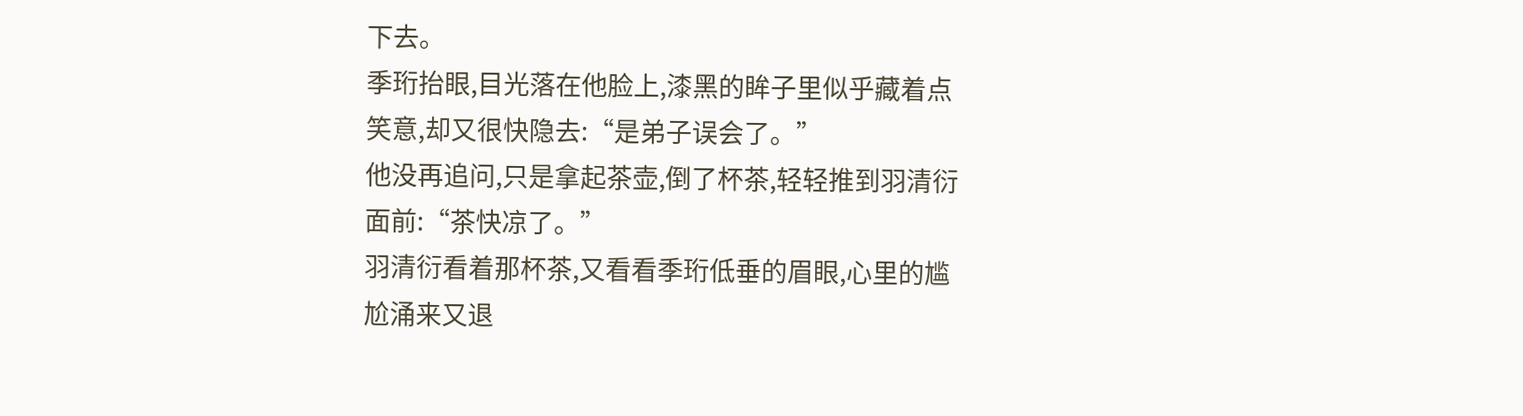下去。
季珩抬眼,目光落在他脸上,漆黑的眸子里似乎藏着点笑意,却又很快隐去:“是弟子误会了。”
他没再追问,只是拿起茶壶,倒了杯茶,轻轻推到羽清衍面前:“茶快凉了。”
羽清衍看着那杯茶,又看看季珩低垂的眉眼,心里的尴尬涌来又退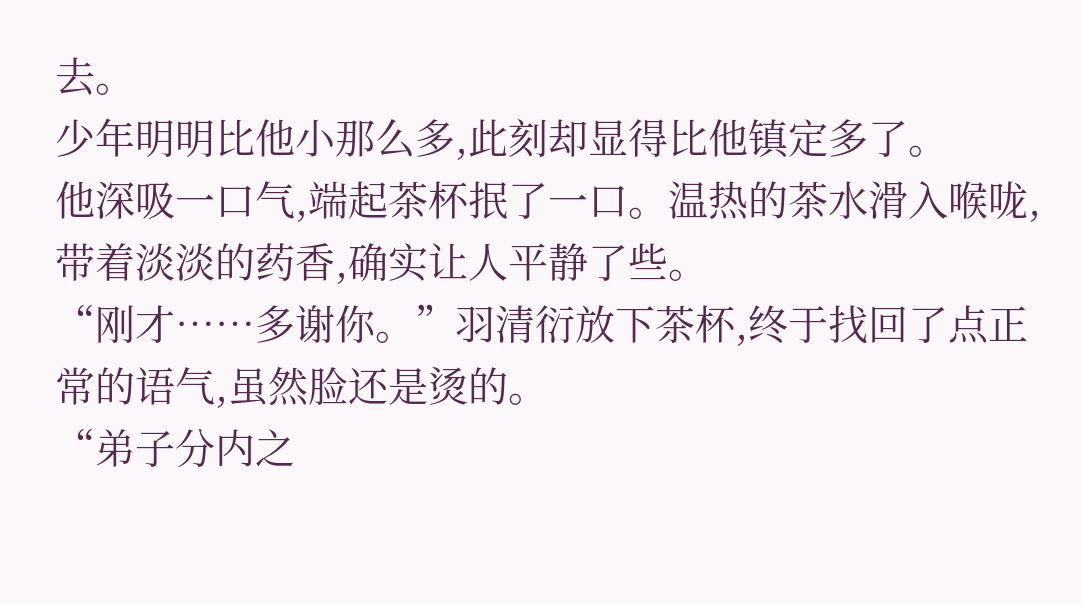去。
少年明明比他小那么多,此刻却显得比他镇定多了。
他深吸一口气,端起茶杯抿了一口。温热的茶水滑入喉咙,带着淡淡的药香,确实让人平静了些。
“刚才……多谢你。”羽清衍放下茶杯,终于找回了点正常的语气,虽然脸还是烫的。
“弟子分内之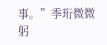事。”季珩微微躬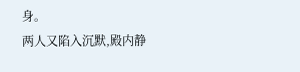身。
两人又陷入沉默,殿内静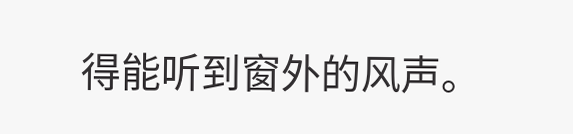得能听到窗外的风声。